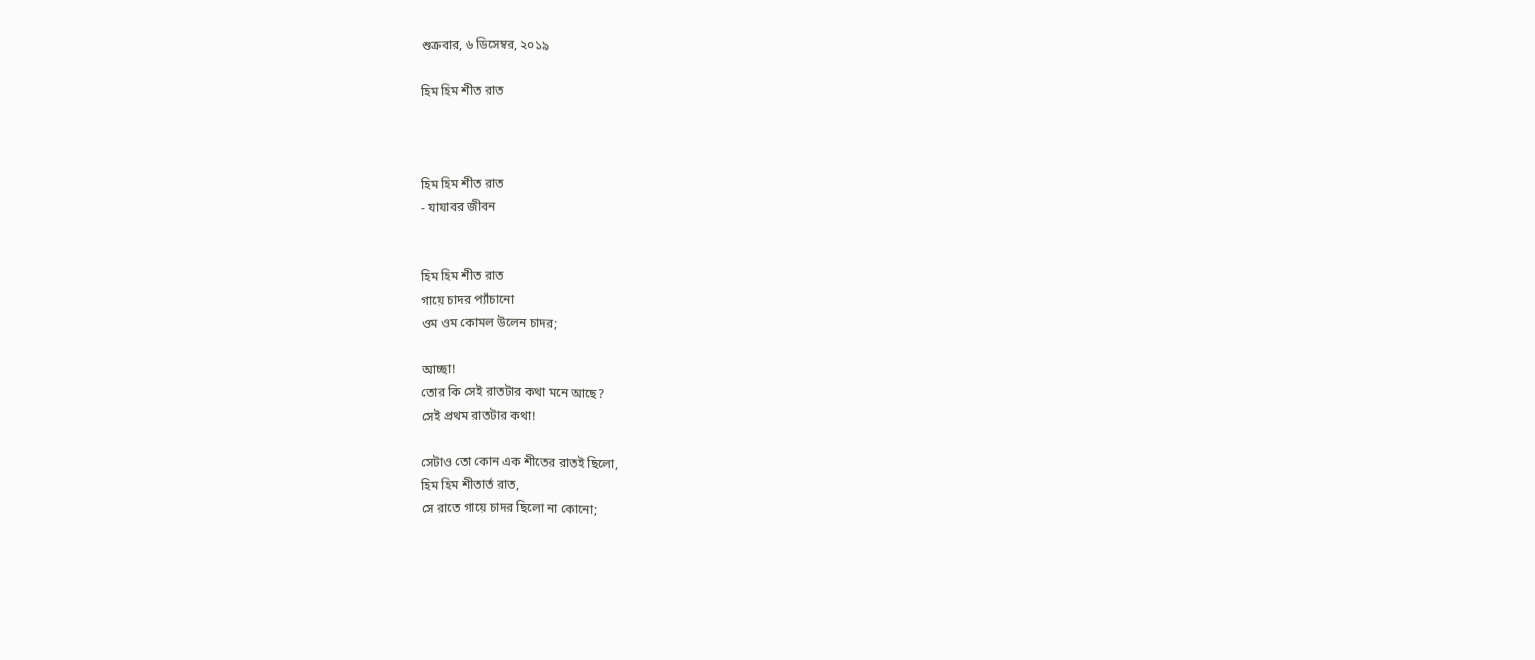শুক্রবার, ৬ ডিসেম্বর, ২০১৯

হিম হিম শীত রাত



হিম হিম শীত রাত
- যাযাবর জীবন


হিম হিম শীত রাত
গায়ে চাদর প্যাঁচানো
ওম ওম কোমল উলেন চাদর;

আচ্ছা!
তোর কি সেই রাতটার কথা মনে আছে?
সেই প্রথম রাতটার কথা!

সেটাও তো কোন এক শীতের রাতই ছিলো,
হিম হিম শীতার্ত রাত,
সে রাতে গায়ে চাদর ছিলো না কোনো;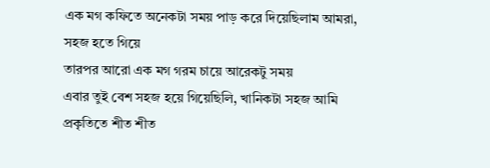এক মগ কফিতে অনেকটা সময় পাড় করে দিয়েছিলাম আমরা, সহজ হতে গিয়ে
তারপর আরো এক মগ গরম চায়ে আরেকটু সময়
এবার তুই বেশ সহজ হয়ে গিয়েছিলি, খানিকটা সহজ আমি
প্রকৃতিতে শীত শীত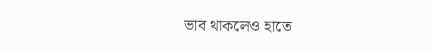ভাব থাকলেও হাতে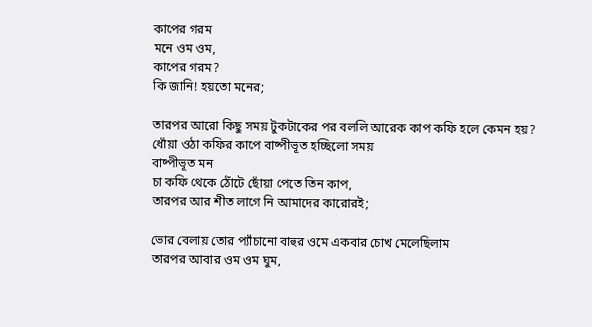কাপের গরম
মনে ওম ওম,
কাপের গরম?
কি জানি! হয়তো মনের;

তারপর আরো কিছু সময় টুকটাকের পর বললি আরেক কাপ কফি হলে কেমন হয়?
ধোঁয়া ওঠা কফির কাপে বাষ্পীভূত হচ্ছিলো সময়
বাষ্পীভূত মন
চা কফি থেকে ঠোঁটে ছোঁয়া পেতে তিন কাপ,
তারপর আর শীত লাগে নি আমাদের কারোরই;

ভোর বেলায় তোর প্যাঁচানো বাহুর ওমে একবার চোখ মেলেছিলাম
তারপর আবার ওম ওম ঘুম,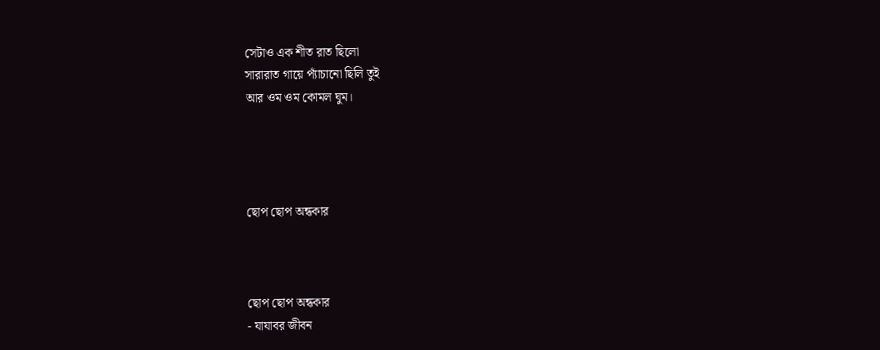সেটাও এক শীত রাত ছিলো
সারারাত গায়ে প্যাঁচানো ছিলি তুই
আর ওম ওম কোমল ঘুম।




ছোপ ছোপ অন্ধকার



ছোপ ছোপ অন্ধকার
- যাযাবর জীবন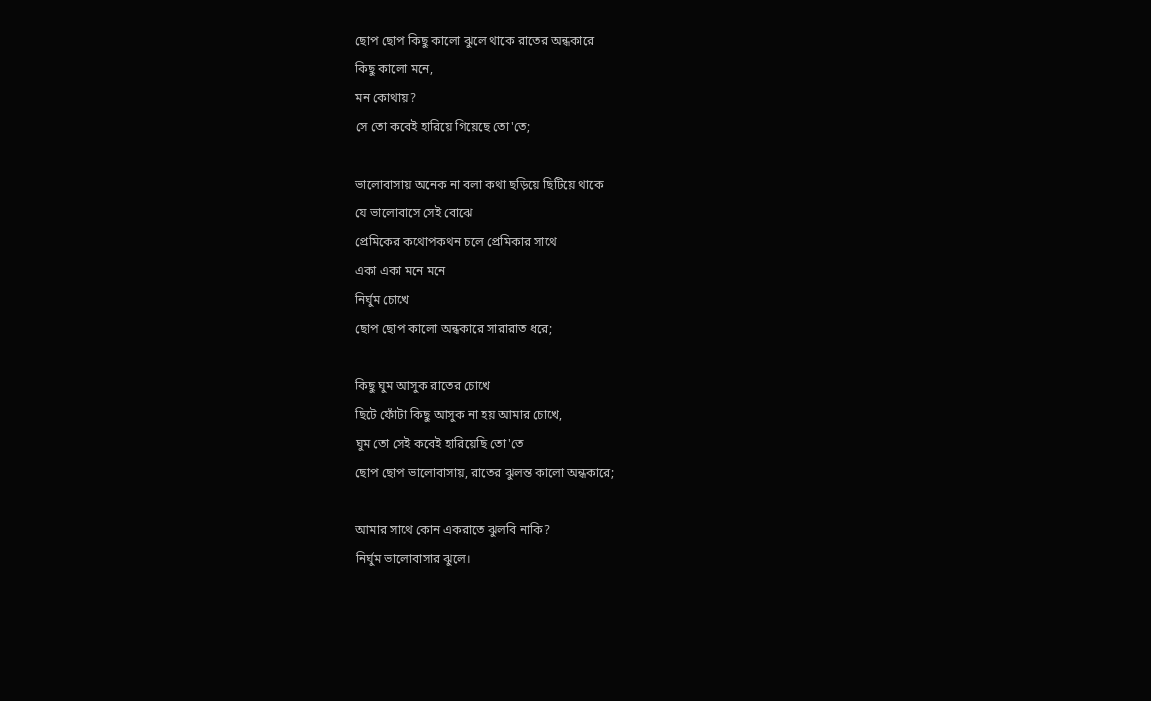ছোপ ছোপ কিছু কালো ঝুলে থাকে রাতের অন্ধকারে
কিছু কালো মনে,
মন কোথায়?
সে তো কবেই হারিয়ে গিয়েছে তো'তে;

ভালোবাসায় অনেক না বলা কথা ছড়িয়ে ছিটিয়ে থাকে
যে ভালোবাসে সেই বোঝে
প্রেমিকের কথোপকথন চলে প্রেমিকার সাথে
একা একা মনে মনে
নির্ঘুম চোখে
ছোপ ছোপ কালো অন্ধকারে সারারাত ধরে;

কিছু ঘুম আসুক রাতের চোখে
ছিটে ফোঁটা কিছু আসুক না হয় আমার চোখে,
ঘুম তো সেই কবেই হারিয়েছি তো'তে
ছোপ ছোপ ভালোবাসায়, রাতের ঝুলন্ত কালো অন্ধকারে;

আমার সাথে কোন একরাতে ঝুলবি নাকি?
নির্ঘুম ভালোবাসার ঝুলে।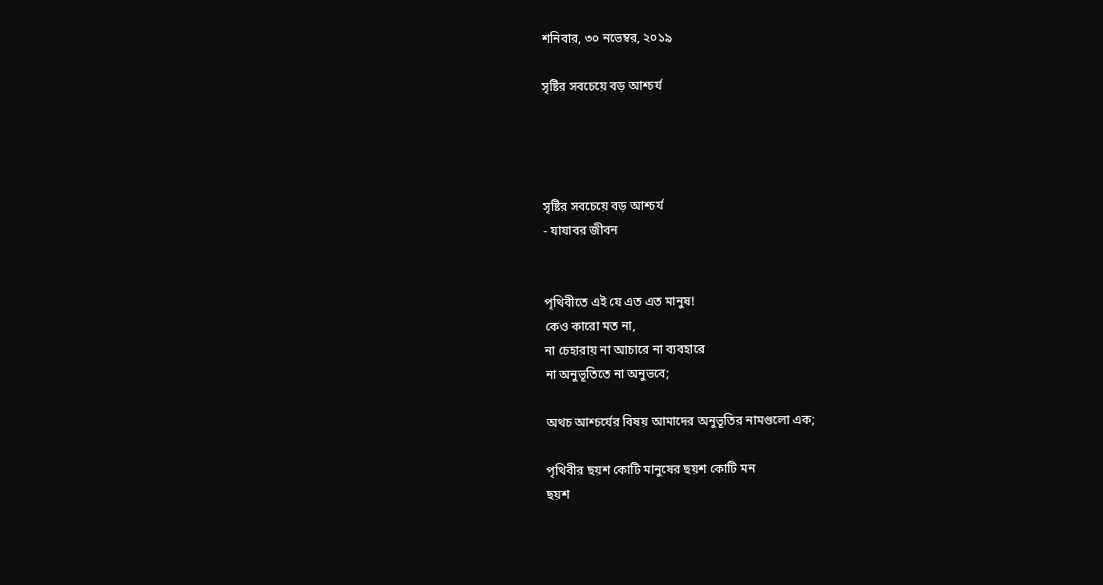শনিবার, ৩০ নভেম্বর, ২০১৯

সৃষ্টির সবচেয়ে বড় আশ্চর্য




সৃষ্টির সবচেয়ে বড় আশ্চর্য
- যাযাবর জীবন


পৃথিবীতে এই যে এত এত মানুষ!
কেও কারো মত না,
না চেহারায় না আচারে না ব্যবহারে
না অনুভূতিতে না অনুভবে;

অথচ আশ্চর্যের বিষয় আমাদের অনুভূতির নামগুলো এক;

পৃথিবীর ছয়শ কোটি মানুষের ছয়শ কোটি মন
ছয়শ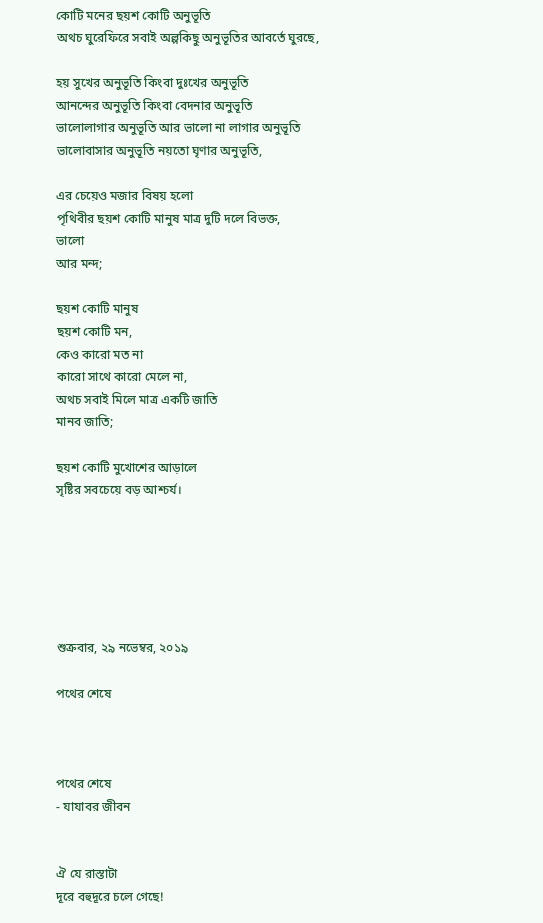কোটি মনের ছয়শ কোটি অনুভূতি
অথচ ঘুরেফিরে সবাই অল্পকিছু অনুভূতির আবর্তে ঘুরছে,

হয় সুখের অনুভূতি কিংবা দুঃখের অনুভূতি
আনন্দের অনুভূতি কিংবা বেদনার অনুভূতি
ভালোলাগার অনুভূতি আর ভালো না লাগার অনুভূতি
ভালোবাসার অনুভূতি নয়তো ঘৃণার অনুভূতি,

এর চেয়েও মজার বিষয় হলো
পৃথিবীর ছয়শ কোটি মানুষ মাত্র দুটি দলে বিভক্ত,
ভালো
আর মন্দ;

ছয়শ কোটি মানুষ
ছয়শ কোটি মন,
কেও কারো মত না
কারো সাথে কারো মেলে না,
অথচ সবাই মিলে মাত্র একটি জাতি
মানব জাতি;

ছয়শ কোটি মুখোশের আড়ালে
সৃষ্টির সবচেয়ে বড় আশ্চর্য।






শুক্রবার, ২৯ নভেম্বর, ২০১৯

পথের শেষে



পথের শেষে
- যাযাবর জীবন


ঐ যে রাস্তাটা
দূরে বহুদূরে চলে গেছে!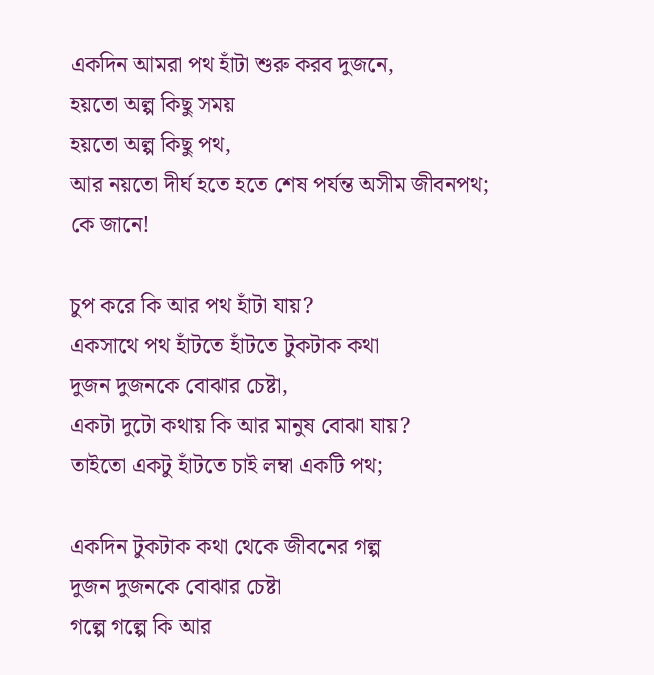একদিন আমরা পথ হাঁটা শুরু করব দুজনে,
হয়তো অল্প কিছু সময়
হয়তো অল্প কিছু পথ,
আর নয়তো দীর্ঘ হতে হতে শেষ পর্যন্ত অসীম জীবনপথ;
কে জানে!

চুপ করে কি আর পথ হাঁটা যায়?
একসাথে পথ হাঁটতে হাঁটতে টুকটাক কথা
দুজন দুজনকে বোঝার চেষ্টা,
একটা দুটো কথায় কি আর মানুষ বোঝা যায়?
তাইতো একটু হাঁটতে চাই লম্বা একটি পথ;

একদিন টুকটাক কথা থেকে জীবনের গল্প
দুজন দুজনকে বোঝার চেষ্টা
গল্পে গল্পে কি আর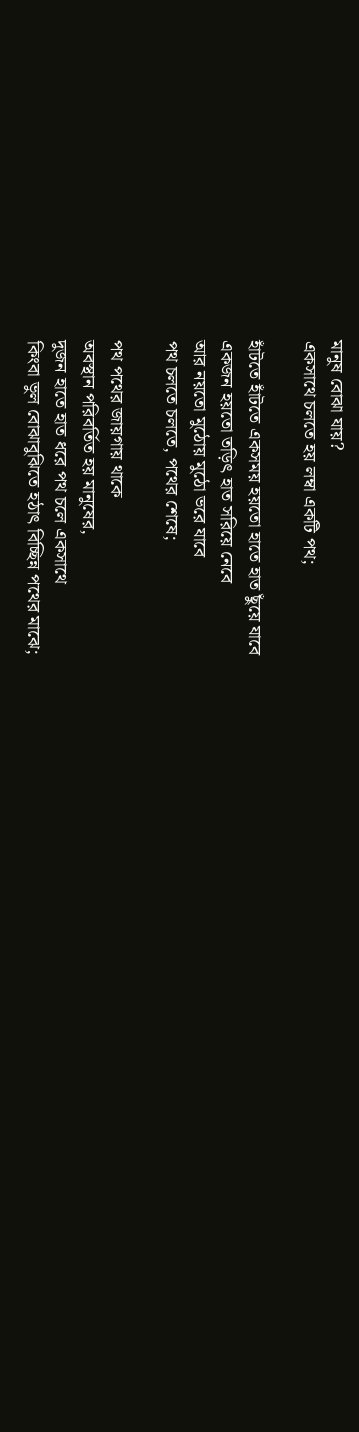মানুষ বোঝা যায়?
একসাথে চলতে হয় লম্বা একটি পথ;

হাঁটতে হাঁটতে একসময় হয়তো হাতে হাত ছুঁয়ে যাবে
একজন হয়তো তড়িৎ হাত সরিয়ে নেবে
আর নয়তো মুঠোয় মুঠো ভরে যাবে
পথ চলতে চলতে, পথের শেষে;

পথ পথের জায়গায় থাকে
অবস্থান পরিবর্তিত হয় মানুষের,
দুজন হাতে হাত ধরে পথ চলে একসাথে
কিংবা ভুল বোঝাবুঝিতে হঠাৎ বিচ্ছিন্ন পথের মাঝে;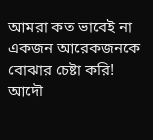আমরা কত ভাবেই না একজন আরেকজনকে বোঝার চেষ্টা করি!
আদৌ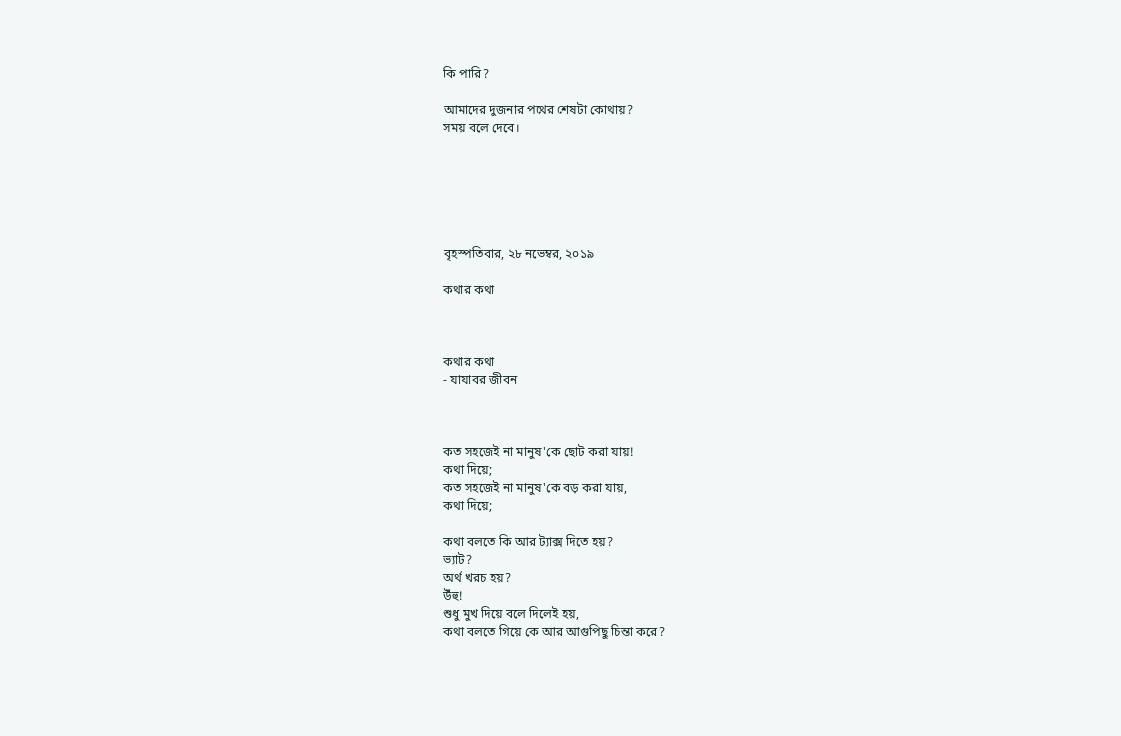কি পারি?

আমাদের দুজনার পথের শেষটা কোথায়?
সময় বলে দেবে।






বৃহস্পতিবার, ২৮ নভেম্বর, ২০১৯

কথার কথা



কথার কথা
- যাযাবর জীবন



কত সহজেই না মানুষ'কে ছোট করা যায়!
কথা দিয়ে;
কত সহজেই না মানুষ'কে বড় করা যায়,
কথা দিয়ে;

কথা বলতে কি আর ট্যাক্স দিতে হয়?
ভ্যাট?
অর্থ খরচ হয়?
উঁহু!
শুধু মুখ দিয়ে বলে দিলেই হয়,
কথা বলতে গিয়ে কে আর আগুপিছু চিন্তা করে?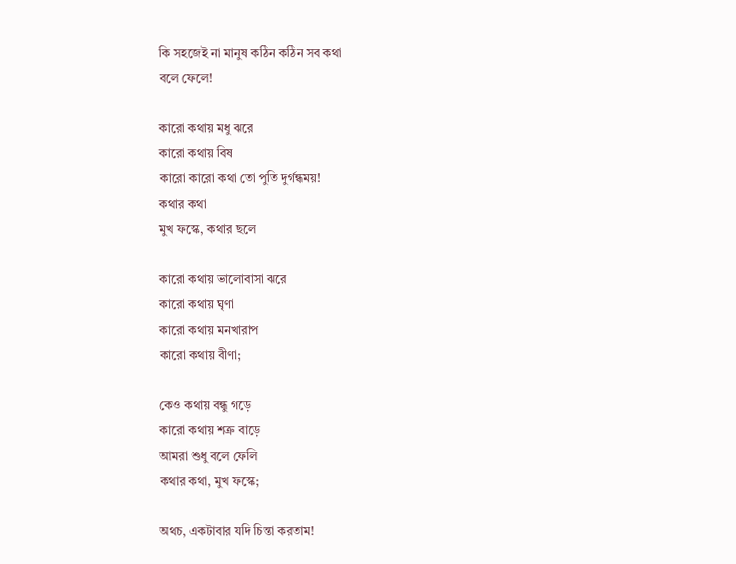কি সহজেই না মানুষ কঠিন কঠিন সব কথা
বলে ফেলে!

কারো কথায় মধু ঝরে
কারো কথায় বিষ
কারো কারো কথা তো পুতি দুর্গন্ধময়!
কথার কথা
মুখ ফস্কে, কথার ছলে

কারো কথায় ভালোবাসা ঝরে
কারো কথায় ঘৃণা
কারো কথায় মনখারাপ
কারো কথায় বীণা;

কেও কথায় বন্ধু গড়ে
কারো কথায় শত্রু বাড়ে
আমরা শুধু বলে ফেলি
কথার কথা, মুখ ফস্কে;

অথচ, একটাবার যদি চিন্তা করতাম!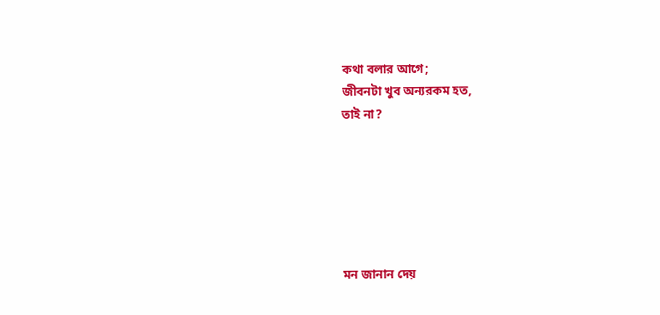কথা বলার আগে;
জীবনটা খুব অন্যরকম হত,
তাই না?






মন জানান দেয়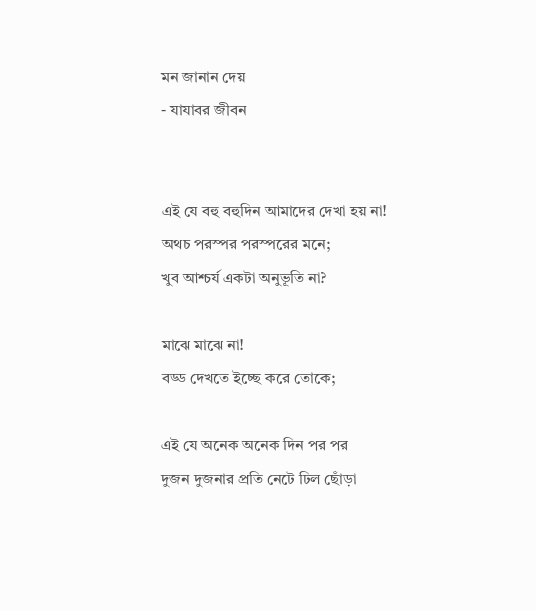মন জানান দেয়
- যাযাবর জীবন


এই যে বহু বহুদিন আমাদের দেখা হয় না!
অথচ পরস্পর পরস্পরের মনে;
খুব আশ্চর্য একটা অনুভূতি না?

মাঝে মাঝে না!
বড্ড দেখতে ইচ্ছে করে তোকে;

এই যে অনেক অনেক দিন পর পর
দুজন দুজনার প্রতি নেটে ঢিল ছোঁড়া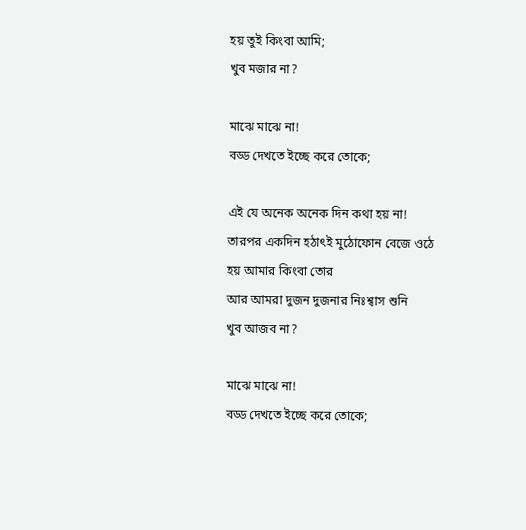হয় তুই কিংবা আমি;
খুব মজার না?

মাঝে মাঝে না!
বড্ড দেখতে ইচ্ছে করে তোকে;

এই যে অনেক অনেক দিন কথা হয় না!
তারপর একদিন হঠাৎই মুঠোফোন বেজে ওঠে
হয় আমার কিংবা তোর
আর আমরা দুজন দুজনার নিঃশ্বাস শুনি
খুব আজব না?

মাঝে মাঝে না!
বড্ড দেখতে ইচ্ছে করে তোকে;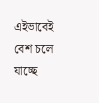এইভাবেই বেশ চলে যাচ্ছে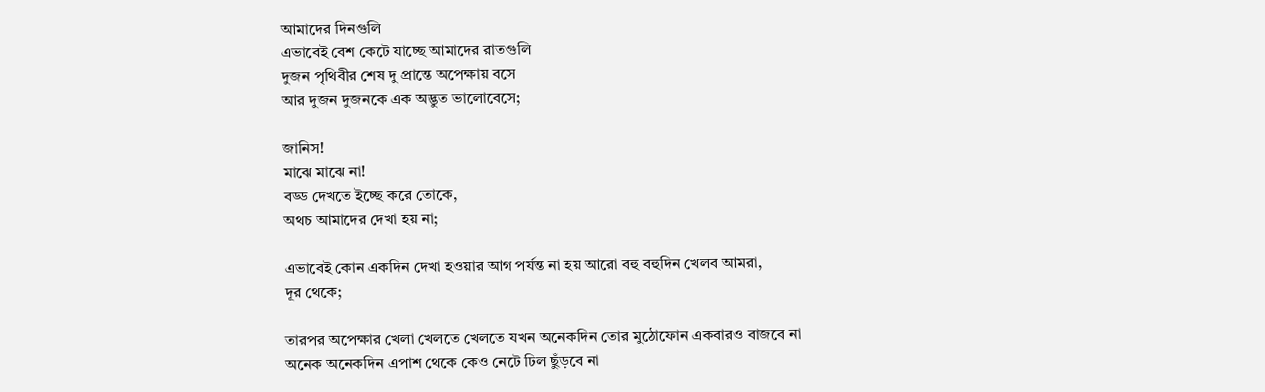আমাদের দিনগুলি
এভাবেই বেশ কেটে যাচ্ছে আমাদের রাতগুলি
দুজন পৃথিবীর শেষ দু প্রান্তে অপেক্ষায় বসে
আর দুজন দুজনকে এক অদ্ভুত ভালোবেসে;

জানিস!
মাঝে মাঝে না!
বড্ড দেখতে ইচ্ছে করে তোকে,
অথচ আমাদের দেখা হয় না;

এভাবেই কোন একদিন দেখা হওয়ার আগ পর্যন্ত না হয় আরো বহু বহুদিন খেলব আমরা,
দূর থেকে;

তারপর অপেক্ষার খেলা খেলতে খেলতে যখন অনেকদিন তোর মুঠোফোন একবারও বাজবে না
অনেক অনেকদিন এপাশ থেকে কেও নেটে ঢিল ছুঁড়বে না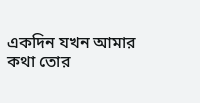একদিন যখন আমার কথা তোর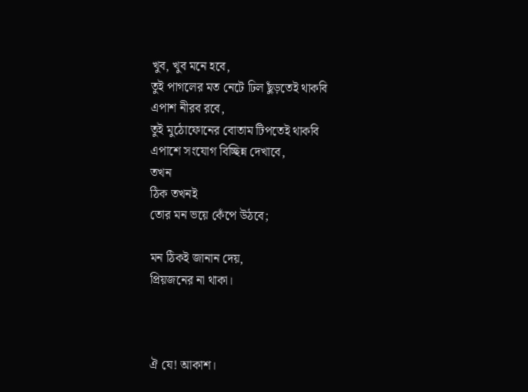খুব, খুব মনে হবে,
তুই পাগলের মত নেটে ঢিল ছুঁড়তেই থাকবি
এপাশ নীরব রবে,
তুই মুঠোফোনের বোতাম টিপতেই থাকবি
এপাশে সংযোগ বিচ্ছিন্ন দেখাবে,
তখন
ঠিক তখনই
তোর মন ভয়ে কেঁপে উঠবে;

মন ঠিকই জানান দেয়,
প্রিয়জনের না থাকা।



ঐ যে! আকাশ।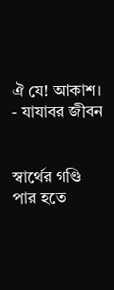ঐ যে! আকাশ।
- যাযাবর জীবন


স্বার্থের গণ্ডি পার হতে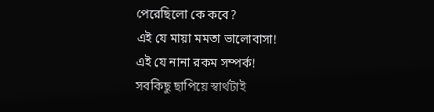পেরেছিলো কে কবে?
এই যে মায়া মমতা ভালোবাসা!
এই যে নানা রকম সম্পর্ক!
সবকিছু ছাপিয়ে স্বার্থটাই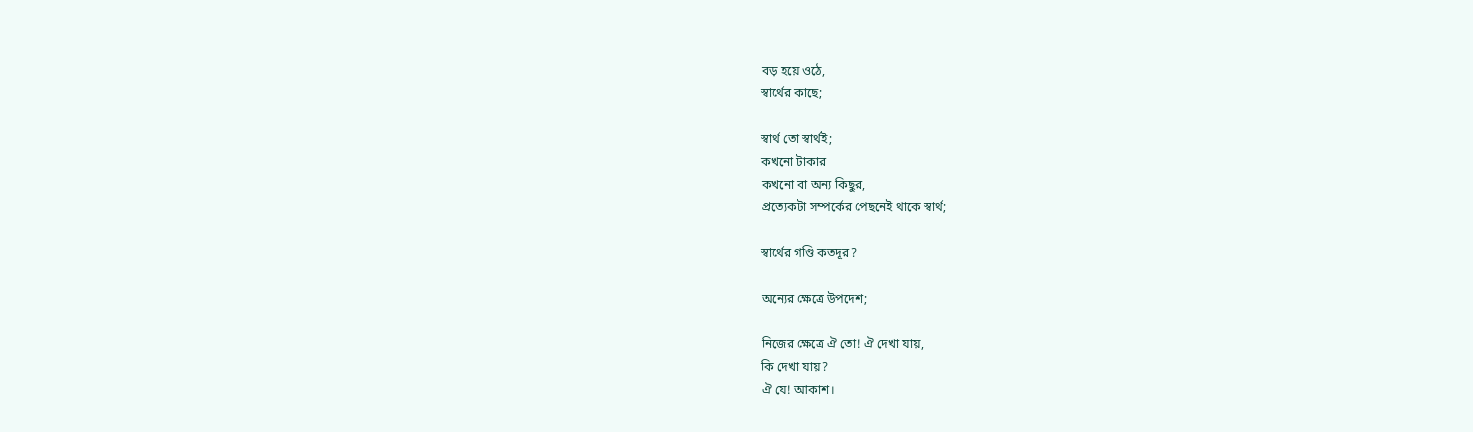বড় হয়ে ওঠে,
স্বার্থের কাছে;

স্বার্থ তো স্বার্থই;
কখনো টাকার
কখনো বা অন্য কিছুর,
প্রত্যেকটা সম্পর্কের পেছনেই থাকে স্বার্থ;

স্বার্থের গণ্ডি কতদূর?

অন্যের ক্ষেত্রে উপদেশ;

নিজের ক্ষেত্রে ঐ তো! ঐ দেখা যায়,
কি দেখা যায়?
ঐ যে! আকাশ।